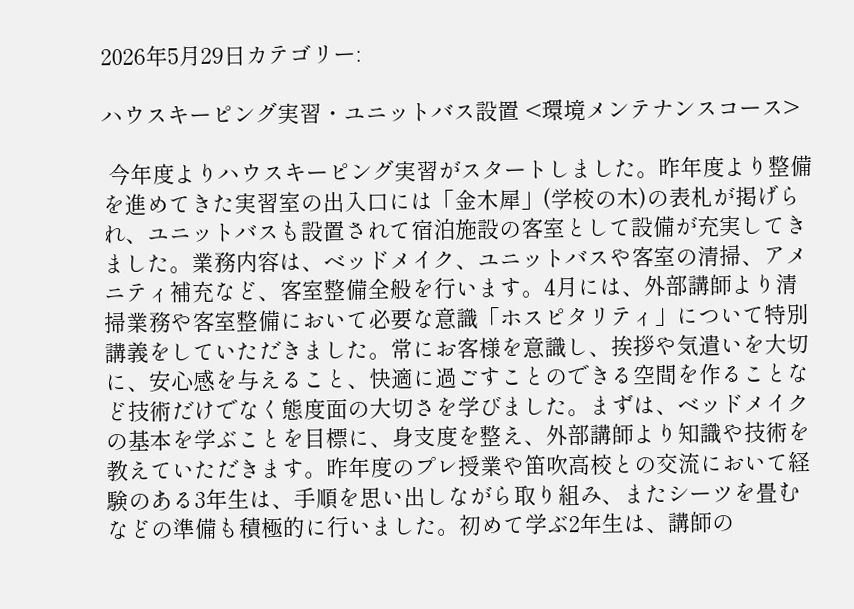2026年5月29日カテゴリー:

ハウスキーピング実習・ユニットバス設置 <環境メンテナンスコース>

 今年度よりハウスキーピング実習がスタートしました。昨年度より整備を進めてきた実習室の出入口には「金木犀」(学校の木)の表札が掲げられ、ユニットバスも設置されて宿泊施設の客室として設備が充実してきました。業務内容は、ベッドメイク、ユニットバスや客室の清掃、アメニティ補充など、客室整備全般を行います。4月には、外部講師より清掃業務や客室整備において必要な意識「ホスピタリティ」について特別講義をしていただきました。常にお客様を意識し、挨拶や気遣いを大切に、安心感を与えること、快適に過ごすことのできる空間を作ることなど技術だけでなく態度面の大切さを学びました。まずは、ベッドメイクの基本を学ぶことを目標に、身支度を整え、外部講師より知識や技術を教えていただきます。昨年度のプレ授業や笛吹高校との交流において経験のある3年生は、手順を思い出しながら取り組み、またシーツを畳むなどの準備も積極的に行いました。初めて学ぶ2年生は、講師の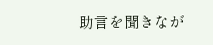助言を聞きなが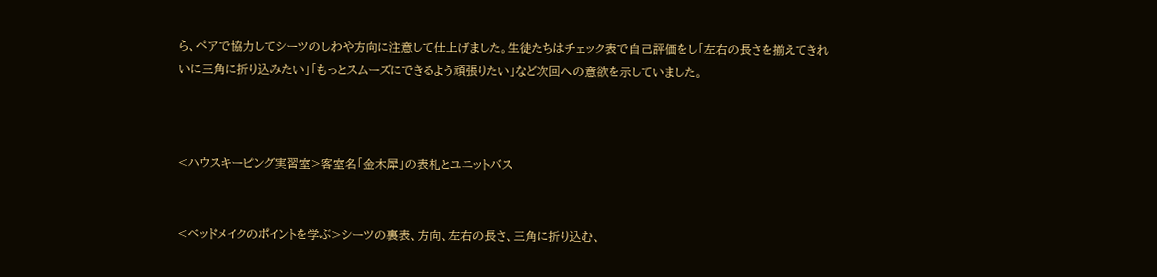ら、ペアで協力してシーツのしわや方向に注意して仕上げました。生徒たちはチェック表で自己評価をし「左右の長さを揃えてきれいに三角に折り込みたい」「もっとスムーズにできるよう頑張りたい」など次回への意欲を示していました。



<ハウスキーピング実習室>客室名「金木犀」の表札とユニットバス


<ベッドメイクのポイントを学ぶ>シーツの裏表、方向、左右の長さ、三角に折り込む、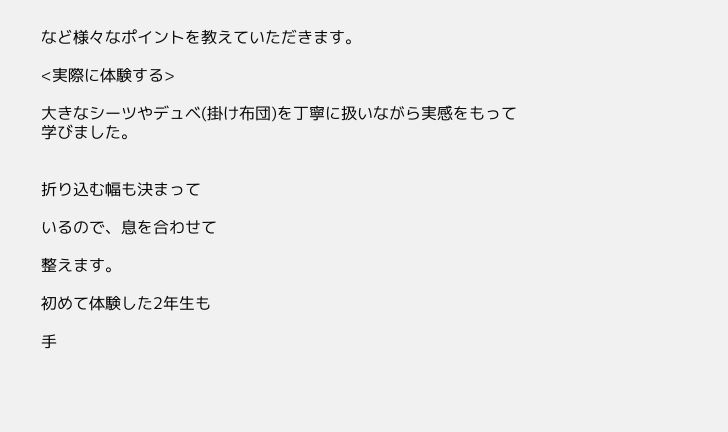など様々なポイントを教えていただきます。

<実際に体験する>

大きなシーツやデュベ(掛け布団)を丁寧に扱いながら実感をもって学びました。


折り込む幅も決まって

いるので、息を合わせて

整えます。

初めて体験した2年生も

手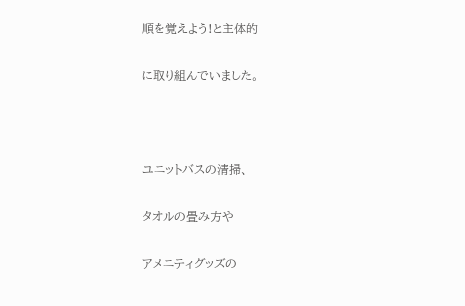順を覚えよう!と主体的

に取り組んでいました。



ユニットバスの清掃、

タオルの畳み方や

アメニティグッズの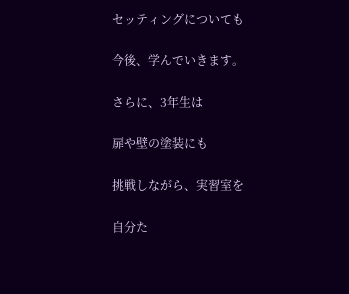セッティングについても

今後、学んでいきます。

さらに、3年生は

扉や壁の塗装にも

挑戦しながら、実習室を

自分た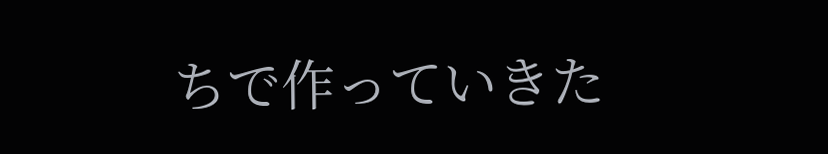ちで作っていきた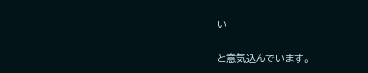い

と意気込んでいます。